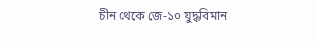চীন থেকে জে-১০ যুদ্ধবিমান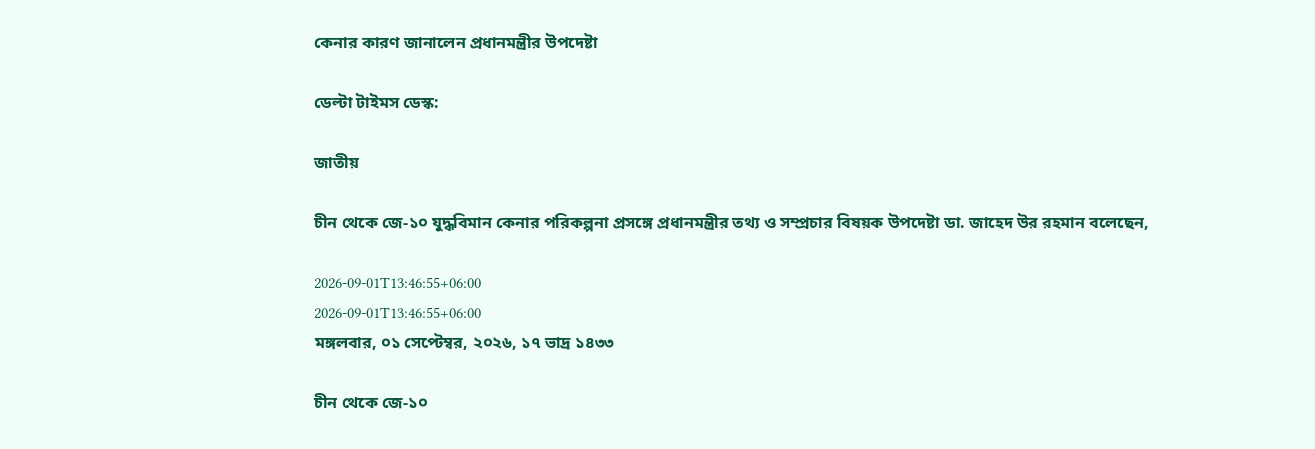কেনার কারণ জানালেন প্রধানমন্ত্রীর উপদেষ্টা

ডেল্টা টাইমস ডেস্ক:

জাতীয়

চীন থেকে জে-১০ যুদ্ধবিমান কেনার পরিকল্পনা প্রসঙ্গে প্রধানমন্ত্রীর তথ্য ও সম্প্রচার বিষয়ক উপদেষ্টা ডা. জাহেদ উর রহমান বলেছেন,

2026-09-01T13:46:55+06:00
2026-09-01T13:46:55+06:00
মঙ্গলবার, ০১ সেপ্টেম্বর, ২০২৬, ১৭ ভাদ্র ১৪৩৩

চীন থেকে জে-১০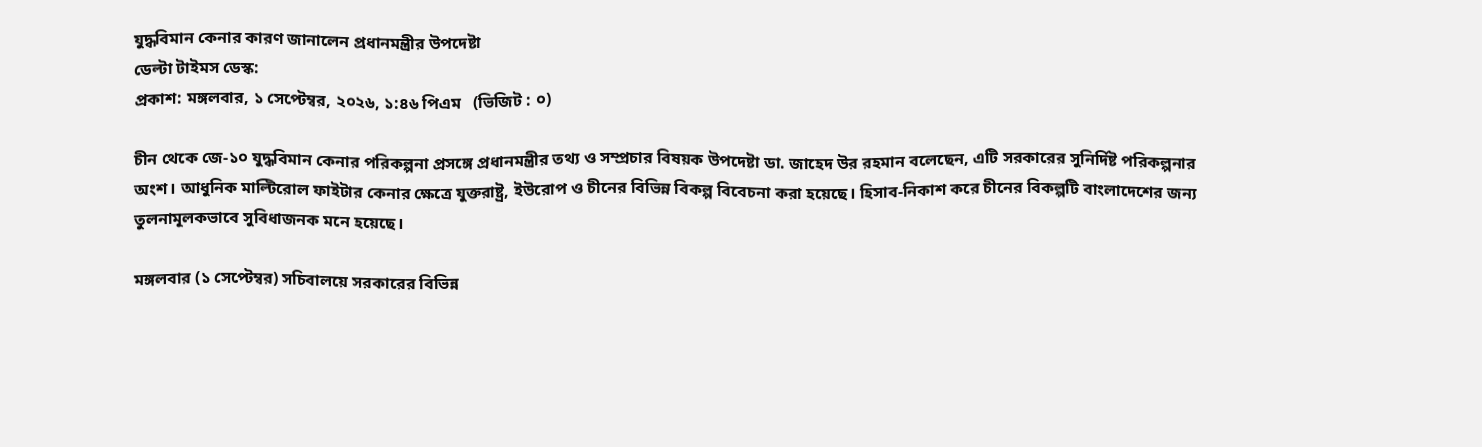যুদ্ধবিমান কেনার কারণ জানালেন প্রধানমন্ত্রীর উপদেষ্টা
ডেল্টা টাইমস ডেস্ক:
প্রকাশ: মঙ্গলবার, ১ সেপ্টেম্বর, ২০২৬, ১:৪৬ পিএম   (ভিজিট : ০)

চীন থেকে জে-১০ যুদ্ধবিমান কেনার পরিকল্পনা প্রসঙ্গে প্রধানমন্ত্রীর তথ্য ও সম্প্রচার বিষয়ক উপদেষ্টা ডা. জাহেদ উর রহমান বলেছেন, এটি সরকারের সুনির্দিষ্ট পরিকল্পনার অংশ। আধুনিক মাল্টিরোল ফাইটার কেনার ক্ষেত্রে যুক্তরাষ্ট্র, ইউরোপ ও চীনের বিভিন্ন বিকল্প বিবেচনা করা হয়েছে। হিসাব-নিকাশ করে চীনের বিকল্পটি বাংলাদেশের জন্য তুলনামূলকভাবে সুবিধাজনক মনে হয়েছে।

মঙ্গলবার (১ সেপ্টেম্বর) সচিবালয়ে সরকারের বিভিন্ন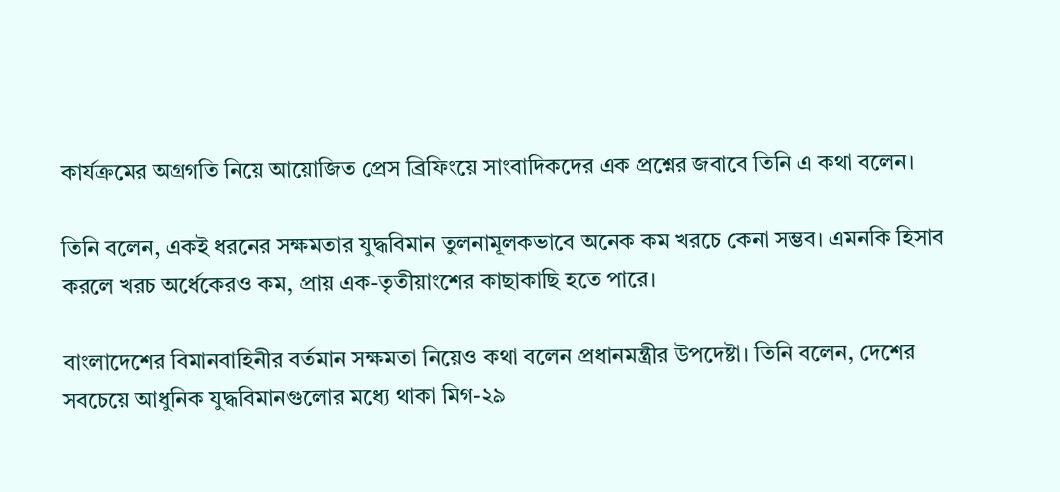কার্যক্রমের অগ্রগতি নিয়ে আয়োজিত প্রেস ব্রিফিংয়ে সাংবাদিকদের এক প্রশ্নের জবাবে তিনি এ কথা বলেন।

তিনি বলেন, একই ধরনের সক্ষমতার যুদ্ধবিমান তুলনামূলকভাবে অনেক কম খরচে কেনা সম্ভব। এমনকি হিসাব করলে খরচ অর্ধেকেরও কম, প্রায় এক-তৃতীয়াংশের কাছাকাছি হতে পারে।

বাংলাদেশের বিমানবাহিনীর বর্তমান সক্ষমতা নিয়েও কথা বলেন প্রধানমন্ত্রীর উপদেষ্টা। তিনি বলেন, দেশের সবচেয়ে আধুনিক যুদ্ধবিমানগুলোর মধ্যে থাকা মিগ-২৯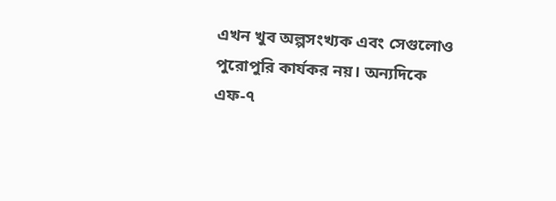এখন খুব অল্পসংখ্যক এবং সেগুলোও পুরোপুরি কার্যকর নয়। অন্যদিকে এফ-৭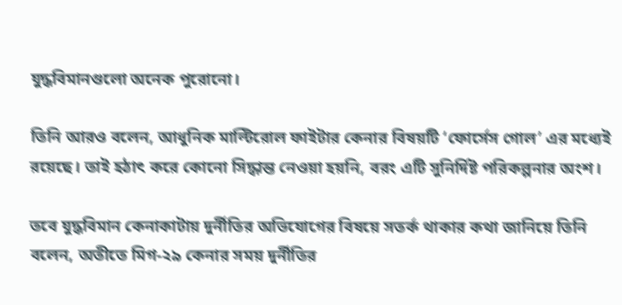যুদ্ধবিমানগুলো অনেক পুরোনো।

তিনি আরও বলেন, আধুনিক মাল্টিরোল ফাইটার কেনার বিষয়টি ‘ফোর্সেস গোল’ এর মধ্যেই রয়েছে। তাই হঠাৎ করে কোনো সিদ্ধান্ত নেওয়া হয়নি, বরং এটি সুনির্দিষ্ট পরিকল্পনার অংশ।

তবে যুদ্ধবিমান কেনাকাটায় দুর্নীতির অভিযোগের বিষয়ে সতর্ক থাকার কথা জানিয়ে তিনি বলেন, অতীতে মিগ-২৯ কেনার সময় দুর্নীতির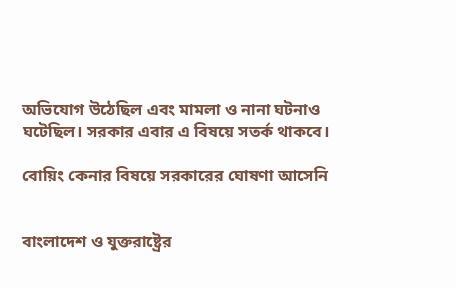অভিযোগ উঠেছিল এবং মামলা ও নানা ঘটনাও ঘটেছিল। সরকার এবার এ বিষয়ে সতর্ক থাকবে।

বোয়িং কেনার বিষয়ে সরকারের ঘোষণা আসেনি


বাংলাদেশ ও যুক্তরাষ্ট্রের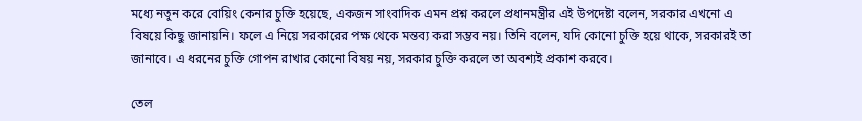মধ্যে নতুন করে বোয়িং কেনার চুক্তি হয়েছে, একজন সাংবাদিক এমন প্রশ্ন করলে প্রধানমন্ত্রীর এই উপদেষ্টা বলেন, সরকার এখনো এ বিষয়ে কিছু জানায়নি। ফলে এ নিয়ে সরকারের পক্ষ থেকে মন্তব্য করা সম্ভব নয়। তিনি বলেন, যদি কোনো চুক্তি হয়ে থাকে, সরকারই তা জানাবে। এ ধরনের চুক্তি গোপন রাখার কোনো বিষয় নয়, সরকার চুক্তি করলে তা অবশ্যই প্রকাশ করবে।

তেল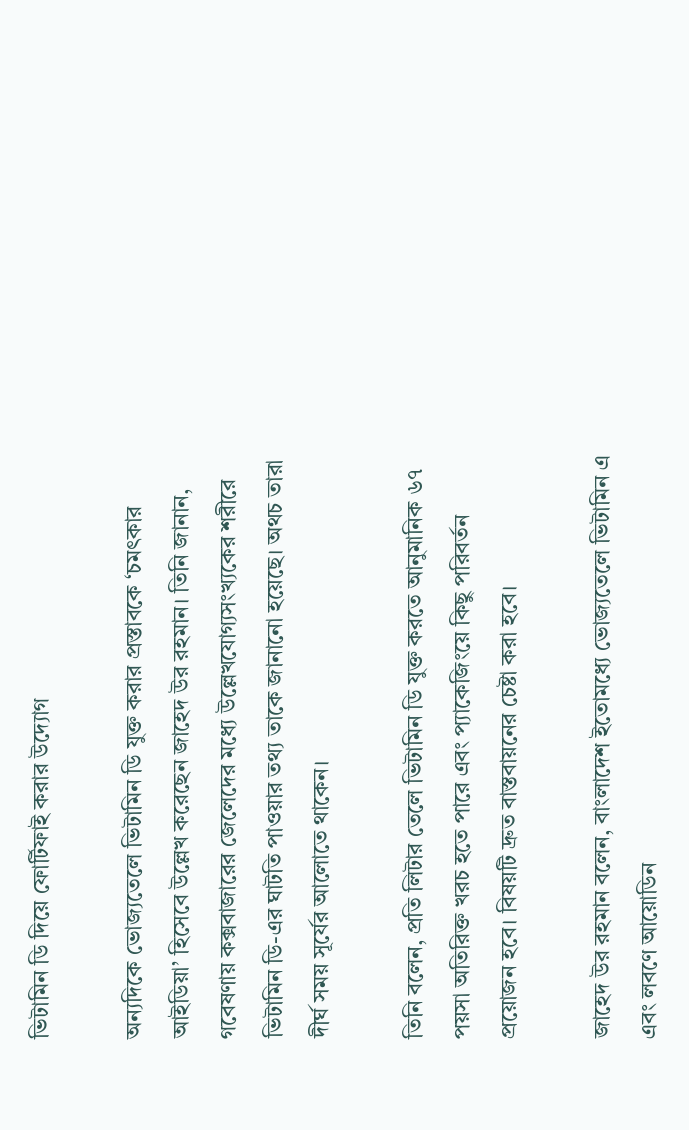ভিটামিন ডি দিয়ে ফোর্টিফাই করার উদ্যোগ

অন্যদিকে ভোজ্যতেলে ভিটামিন ডি যুক্ত করার প্রস্তাবকে ‘চমৎকার আইডিয়া’ হিসেবে উল্লেখ করেছেন জাহেদ উর রহমান। তিনি জানান, গবেষণায় কক্সবাজারের জেলেদের মধ্যে উল্লেখযোগ্যসংখ্যকের শরীরে ভিটামিন ডি-এর ঘাটতি পাওয়ার তথ্য তাকে জানানো হয়েছে। অথচ তারা দীর্ঘ সময় সূর্যের আলোতে থাকেন।

তিনি বলেন, প্রতি লিটার তেলে ভিটামিন ডি যুক্ত করতে আনুমানিক ৬৭ পয়সা অতিরিক্ত খরচ হতে পারে এবং প্যাকেজিংয়ে কিছু পরিবর্তন প্রয়োজন হবে। বিষয়টি দ্রুত বাস্তবায়নের চেষ্টা করা হবে।

জাহেদ উর রহমান বলেন, বাংলাদেশ ইতোমধ্যে ভোজ্যতেলে ভিটামিন এ এবং লবণে আয়োডিন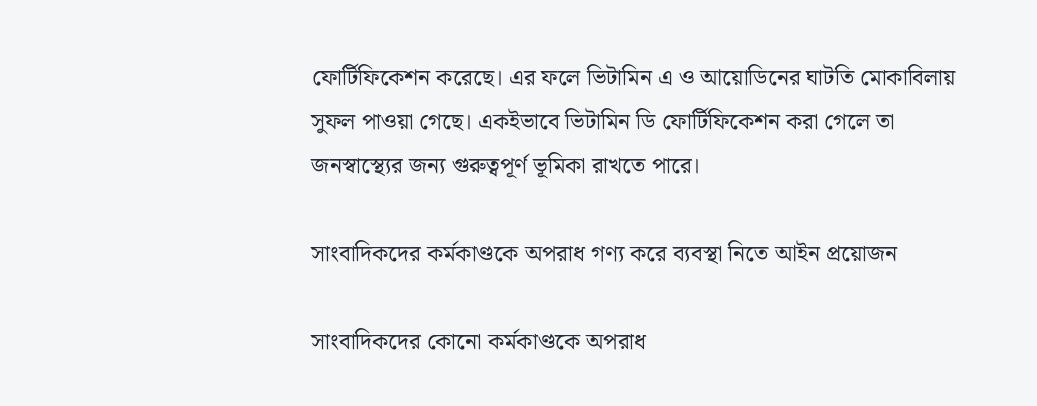ফোর্টিফিকেশন করেছে। এর ফলে ভিটামিন এ ও আয়োডিনের ঘাটতি মোকাবিলায় সুফল পাওয়া গেছে। একইভাবে ভিটামিন ডি ফোর্টিফিকেশন করা গেলে তা জনস্বাস্থ্যের জন্য গুরুত্বপূর্ণ ভূমিকা রাখতে পারে।

সাংবাদিকদের কর্মকাণ্ডকে অপরাধ গণ্য করে ব্যবস্থা নিতে আইন প্রয়োজন

সাংবাদিকদের কোনো কর্মকাণ্ডকে অপরাধ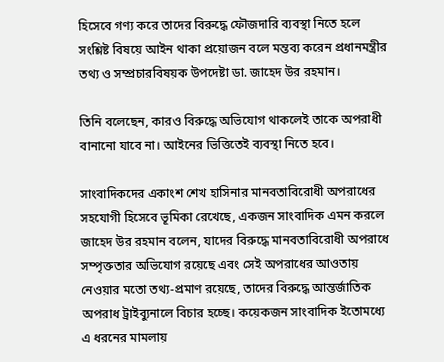হিসেবে গণ্য করে তাদের বিরুদ্ধে ফৌজদারি ব্যবস্থা নিতে হলে সংশ্লিষ্ট বিষয়ে আইন থাকা প্রয়োজন বলে মন্তব্য করেন প্রধানমন্ত্রীর তথ্য ও সম্প্রচারবিষয়ক উপদেষ্টা ডা. জাহেদ উর রহমান।

তিনি বলেছেন, কারও বিরুদ্ধে অভিযোগ থাকলেই তাকে অপরাধী বানানো যাবে না। আইনের ভিত্তিতেই ব্যবস্থা নিতে হবে।

সাংবাদিকদের একাংশ শেখ হাসিনার মানবতাবিরোধী অপরাধের সহযোগী হিসেবে ভূমিকা রেখেছে, একজন সাংবাদিক এমন করলে জাহেদ উর রহমান বলেন, যাদের বিরুদ্ধে মানবতাবিরোধী অপরাধে সম্পৃক্ততার অভিযোগ রয়েছে এবং সেই অপরাধের আওতায় নেওয়ার মতো তথ্য-প্রমাণ রয়েছে, তাদের বিরুদ্ধে আন্তর্জাতিক অপরাধ ট্রাইব্যুনালে বিচার হচ্ছে। কয়েকজন সাংবাদিক ইতোমধ্যে এ ধরনের মামলায়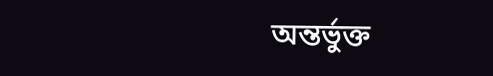অন্তর্ভুক্ত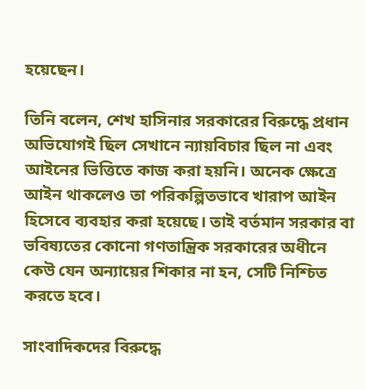হয়েছেন।

তিনি বলেন, শেখ হাসিনার সরকারের বিরুদ্ধে প্রধান অভিযোগই ছিল সেখানে ন্যায়বিচার ছিল না এবং আইনের ভিত্তিতে কাজ করা হয়নি। অনেক ক্ষেত্রে আইন থাকলেও তা পরিকল্পিতভাবে খারাপ আইন হিসেবে ব্যবহার করা হয়েছে। তাই বর্তমান সরকার বা ভবিষ্যতের কোনো গণতান্ত্রিক সরকারের অধীনে কেউ যেন অন্যায়ের শিকার না হন, সেটি নিশ্চিত করতে হবে।

সাংবাদিকদের বিরুদ্ধে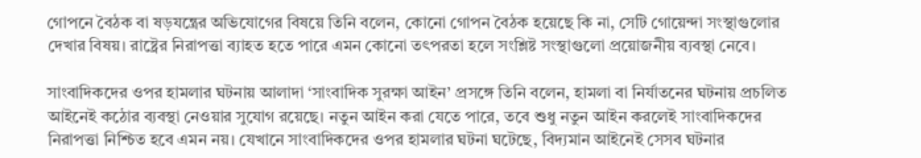গোপনে বৈঠক বা ষড়যন্ত্রের অভিযোগের বিষয়ে তিনি বলেন, কোনো গোপন বৈঠক হয়েছে কি না, সেটি গোয়েন্দা সংস্থাগুলোর দেখার বিষয়। রাষ্ট্রের নিরাপত্তা ব্যাহত হতে পারে এমন কোনো তৎপরতা হলে সংশ্লিষ্ট সংস্থাগুলো প্রয়োজনীয় ব্যবস্থা নেবে।

সাংবাদিকদের ওপর হামলার ঘটনায় আলাদা ‘সাংবাদিক সুরক্ষা আইন’ প্রসঙ্গে তিনি বলেন, হামলা বা নির্যাতনের ঘটনায় প্রচলিত আইনেই কঠোর ব্যবস্থা নেওয়ার সুযোগ রয়েছে। নতুন আইন করা যেতে পারে, তবে শুধু নতুন আইন করলেই সাংবাদিকদের নিরাপত্তা নিশ্চিত হবে এমন নয়। যেখানে সাংবাদিকদের ওপর হামলার ঘটনা ঘটেছে, বিদ্যমান আইনেই সেসব ঘটনার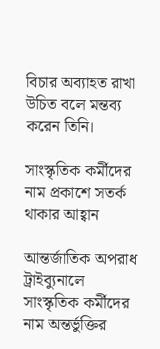বিচার অব্যাহত রাখা উচিত বলে মন্তব্য করেন তিনি।

সাংস্কৃতিক কর্মীদের নাম প্রকাশে সতর্ক থাকার আহ্বান

আন্তর্জাতিক অপরাধ ট্রাইব্যুনালে সাংস্কৃতিক কর্মীদের নাম অন্তর্ভুক্তির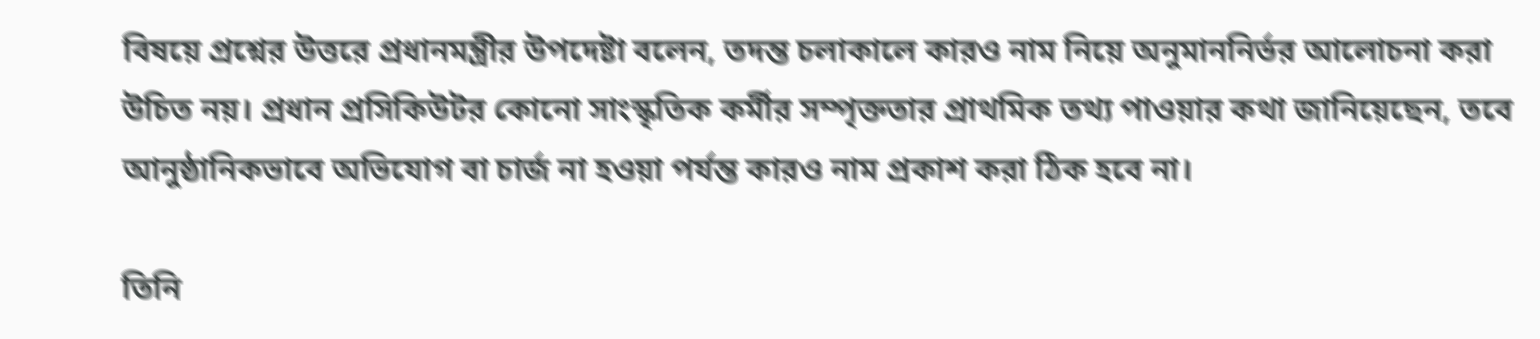বিষয়ে প্রশ্নের উত্তরে প্রধানমন্ত্রীর উপদেষ্টা বলেন, তদন্ত চলাকালে কারও নাম নিয়ে অনুমাননির্ভর আলোচনা করা উচিত নয়। প্রধান প্রসিকিউটর কোনো সাংস্কৃতিক কর্মীর সম্পৃক্ততার প্রাথমিক তথ্য পাওয়ার কথা জানিয়েছেন, তবে আনুষ্ঠানিকভাবে অভিযোগ বা চার্জ না হওয়া পর্যন্ত কারও নাম প্রকাশ করা ঠিক হবে না।

তিনি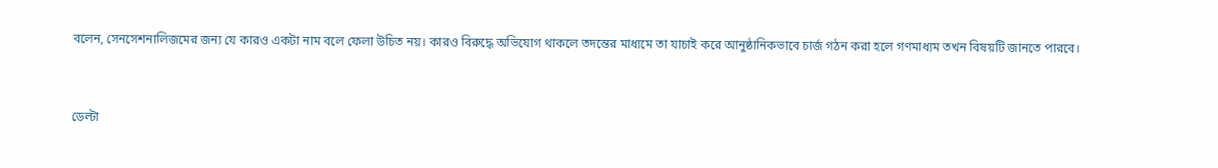বলেন, সেনসেশনালিজমের জন্য যে কারও একটা নাম বলে ফেলা উচিত নয়। কারও বিরুদ্ধে অভিযোগ থাকলে তদন্তের মাধ্যমে তা যাচাই করে আনুষ্ঠানিকভাবে চার্জ গঠন করা হলে গণমাধ্যম তখন বিষয়টি জানতে পারবে।


ডেল্টা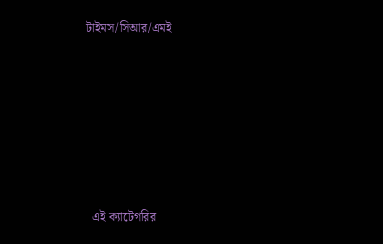টাইমস/সিআর/এমই








  এই ক্যাটেগরির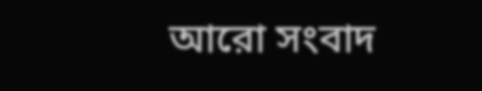আরো সংবাদ